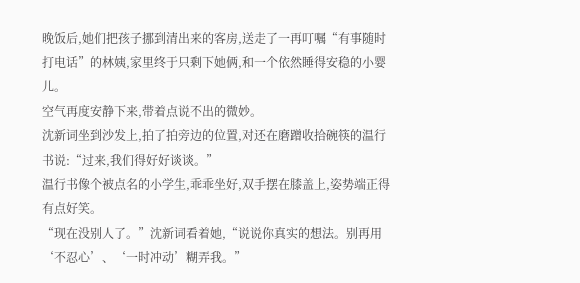晚饭后,她们把孩子挪到清出来的客房,送走了一再叮嘱“有事随时打电话”的林姨,家里终于只剩下她俩,和一个依然睡得安稳的小婴儿。
空气再度安静下来,带着点说不出的微妙。
沈新词坐到沙发上,拍了拍旁边的位置,对还在磨蹭收拾碗筷的温行书说:“过来,我们得好好谈谈。”
温行书像个被点名的小学生,乖乖坐好,双手摆在膝盖上,姿势端正得有点好笑。
“现在没别人了。”沈新词看着她,“说说你真实的想法。别再用‘不忍心’、‘一时冲动’糊弄我。”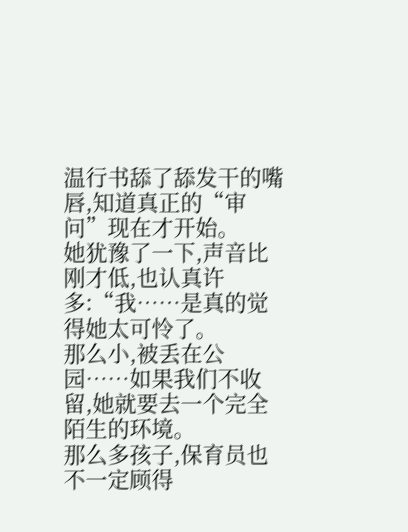温行书舔了舔发干的嘴唇,知道真正的“审问”现在才开始。
她犹豫了一下,声音比刚才低,也认真许多:“我……是真的觉得她太可怜了。
那么小,被丢在公园……如果我们不收留,她就要去一个完全陌生的环境。
那么多孩子,保育员也不一定顾得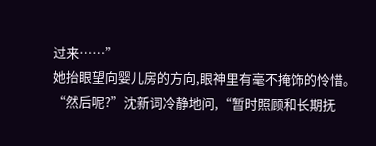过来……”
她抬眼望向婴儿房的方向,眼神里有毫不掩饰的怜惜。
“然后呢?”沈新词冷静地问,“暂时照顾和长期抚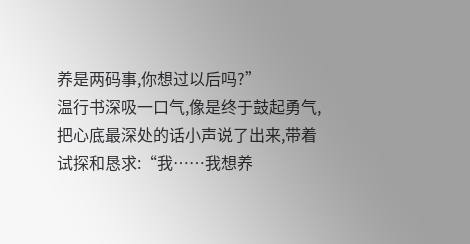养是两码事,你想过以后吗?”
温行书深吸一口气,像是终于鼓起勇气,把心底最深处的话小声说了出来,带着试探和恳求:“我……我想养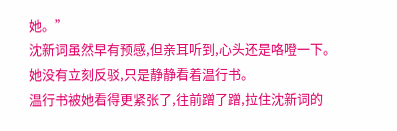她。”
沈新词虽然早有预感,但亲耳听到,心头还是咯噔一下。
她没有立刻反驳,只是静静看着温行书。
温行书被她看得更紧张了,往前蹭了蹭,拉住沈新词的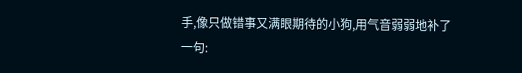手,像只做错事又满眼期待的小狗,用气音弱弱地补了一句: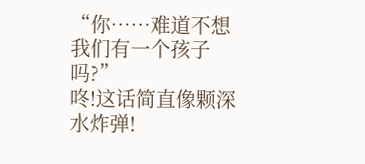“你……难道不想我们有一个孩子吗?”
咚!这话简直像颗深水炸弹!